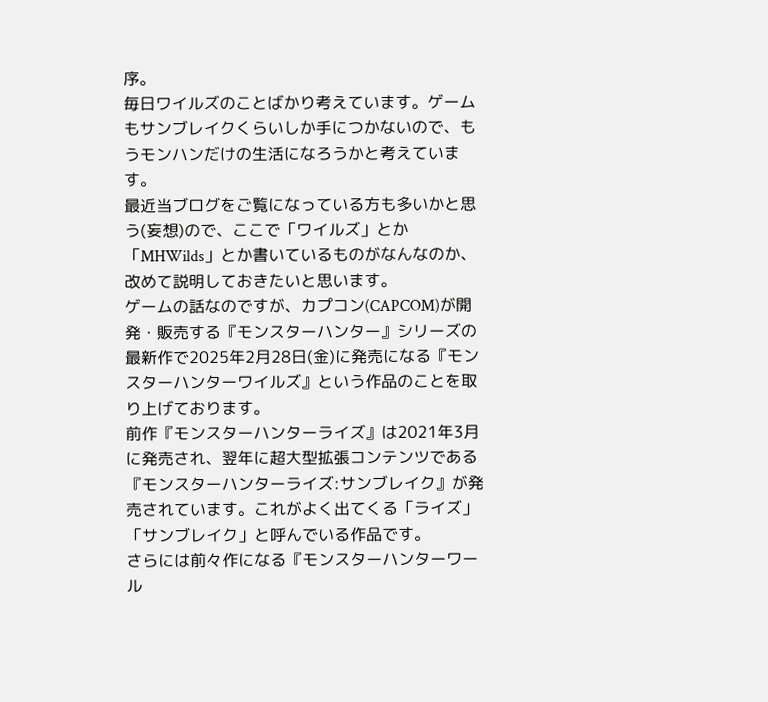序。
毎日ワイルズのことばかり考えています。ゲームもサンブレイクくらいしか手につかないので、もうモンハンだけの生活になろうかと考えています。
最近当ブログをご覧になっている方も多いかと思う(妄想)ので、ここで「ワイルズ」とか「MHWilds」とか書いているものがなんなのか、改めて説明しておきたいと思います。
ゲームの話なのですが、カプコン(CAPCOM)が開発・販売する『モンスターハンター』シリーズの最新作で2025年2月28日(金)に発売になる『モンスターハンターワイルズ』という作品のことを取り上げております。
前作『モンスターハンターライズ』は2021年3月に発売され、翌年に超大型拡張コンテンツである『モンスターハンターライズ:サンブレイク』が発売されています。これがよく出てくる「ライズ」「サンブレイク」と呼んでいる作品です。
さらには前々作になる『モンスターハンターワール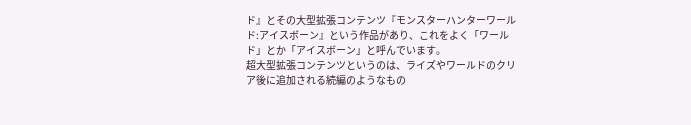ド』とその大型拡張コンテンツ『モンスターハンターワールド:アイスボーン』という作品があり、これをよく「ワールド」とか「アイスボーン」と呼んでいます。
超大型拡張コンテンツというのは、ライズやワールドのクリア後に追加される続編のようなもの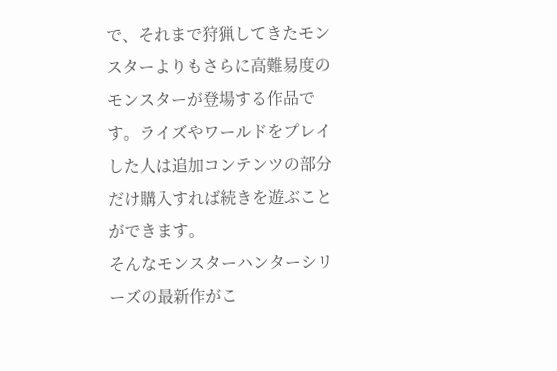で、それまで狩猟してきたモンスターよりもさらに高難易度のモンスターが登場する作品です。ライズやワールドをプレイした人は追加コンテンツの部分だけ購入すれば続きを遊ぶことができます。
そんなモンスターハンターシリーズの最新作がこ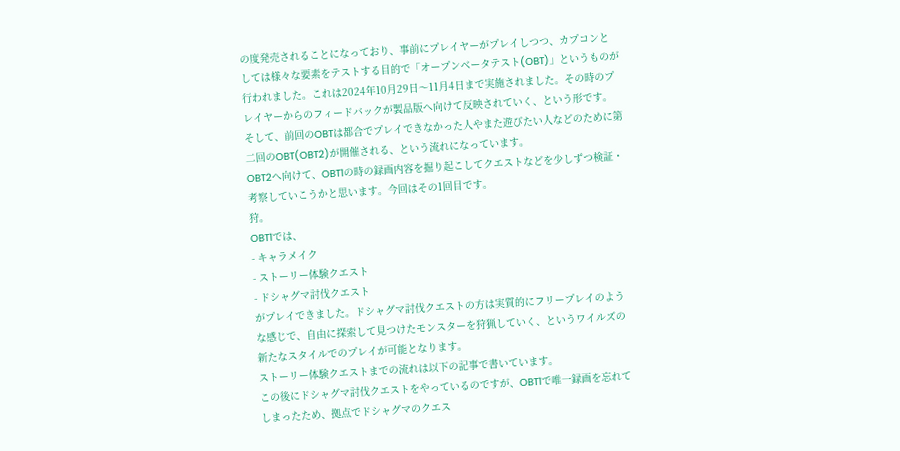の度発売されることになっており、事前にプレイヤーがプレイしつつ、カプコンとしては様々な要素をテストする目的で「オープンベータテスト(OBT)」というものが行われました。これは2024年10月29日〜11月4日まで実施されました。その時のプレイヤーからのフィードバックが製品版へ向けて反映されていく、という形です。
そして、前回のOBTは都合でプレイできなかった人やまた遊びたい人などのために第二回のOBT(OBT2)が開催される、という流れになっています。
OBT2へ向けて、OBT1の時の録画内容を掘り起こしてクエストなどを少しずつ検証・考察していこうかと思います。今回はその1回目です。
狩。
OBT1では、
- キャラメイク
- ストーリー体験クエスト
- ドシャグマ討伐クエスト
がプレイできました。ドシャグマ討伐クエストの方は実質的にフリープレイのような感じで、自由に探索して見つけたモンスターを狩猟していく、というワイルズの新たなスタイルでのプレイが可能となります。
ストーリー体験クエストまでの流れは以下の記事で書いています。
この後にドシャグマ討伐クエストをやっているのですが、OBT1で唯一録画を忘れてしまったため、拠点でドシャグマのクエス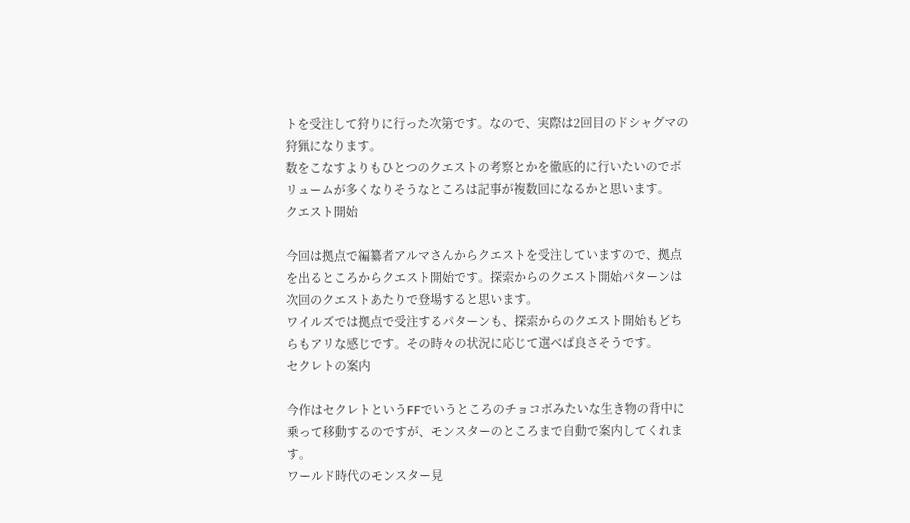トを受注して狩りに行った次第です。なので、実際は2回目のドシャグマの狩猟になります。
数をこなすよりもひとつのクエストの考察とかを徹底的に行いたいのでボリュームが多くなりそうなところは記事が複数回になるかと思います。
クエスト開始

今回は拠点で編纂者アルマさんからクエストを受注していますので、拠点を出るところからクエスト開始です。探索からのクエスト開始パターンは次回のクエストあたりで登場すると思います。
ワイルズでは拠点で受注するパターンも、探索からのクエスト開始もどちらもアリな感じです。その時々の状況に応じて選べば良さそうです。
セクレトの案内

今作はセクレトというFFでいうところのチョコボみたいな生き物の背中に乗って移動するのですが、モンスターのところまで自動で案内してくれます。
ワールド時代のモンスター見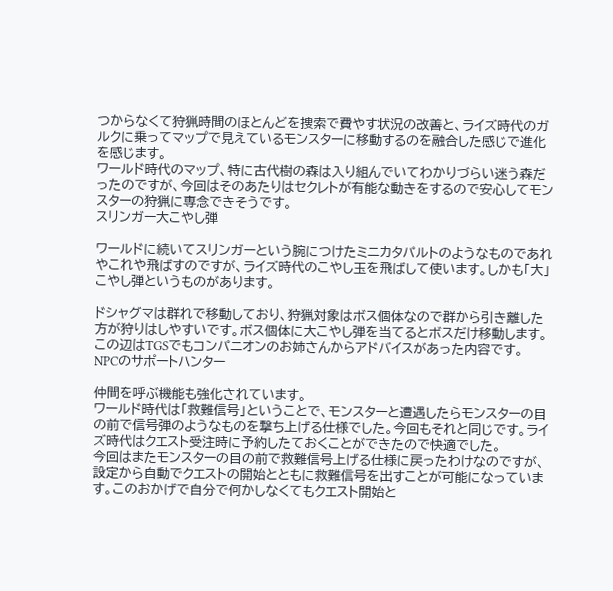つからなくて狩猟時間のほとんどを捜索で費やす状況の改善と、ライズ時代のガルクに乗ってマップで見えているモンスターに移動するのを融合した感じで進化を感じます。
ワールド時代のマップ、特に古代樹の森は入り組んでいてわかりづらい迷う森だったのですが、今回はそのあたりはセクレトが有能な動きをするので安心してモンスターの狩猟に専念できそうです。
スリンガー大こやし弾

ワールドに続いてスリンガーという腕につけたミニカタパルトのようなものであれやこれや飛ばすのですが、ライズ時代のこやし玉を飛ばして使います。しかも「大」こやし弾というものがあります。

ドシャグマは群れで移動しており、狩猟対象はボス個体なので群から引き離した方が狩りはしやすいです。ボス個体に大こやし弾を当てるとボスだけ移動します。この辺はTGSでもコンパニオンのお姉さんからアドバイスがあった内容です。
NPCのサポートハンター

仲間を呼ぶ機能も強化されています。
ワールド時代は「救難信号」ということで、モンスターと遭遇したらモンスターの目の前で信号弾のようなものを撃ち上げる仕様でした。今回もそれと同じです。ライズ時代はクエスト受注時に予約したておくことができたので快適でした。
今回はまたモンスターの目の前で救難信号上げる仕様に戻ったわけなのですが、設定から自動でクエストの開始とともに救難信号を出すことが可能になっています。このおかげで自分で何かしなくてもクエスト開始と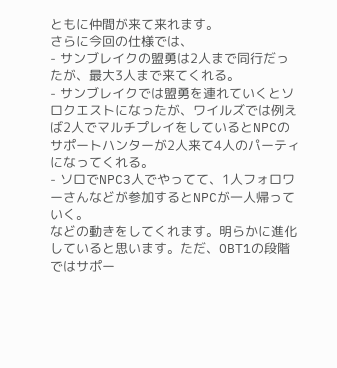ともに仲間が来て来れます。
さらに今回の仕様では、
- サンブレイクの盟勇は2人まで同行だったが、最大3人まで来てくれる。
- サンブレイクでは盟勇を連れていくとソロクエストになったが、ワイルズでは例えば2人でマルチプレイをしているとNPCのサポートハンターが2人来て4人のパーティになってくれる。
- ソロでNPC3人でやってて、1人フォロワーさんなどが参加するとNPCが一人帰っていく。
などの動きをしてくれます。明らかに進化していると思います。ただ、OBT1の段階ではサポー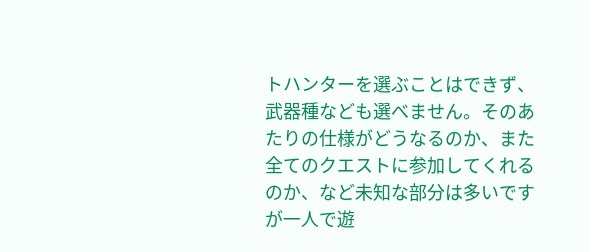トハンターを選ぶことはできず、武器種なども選べません。そのあたりの仕様がどうなるのか、また全てのクエストに参加してくれるのか、など未知な部分は多いですが一人で遊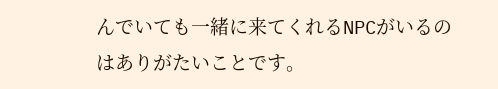んでいても一緒に来てくれるNPCがいるのはありがたいことです。